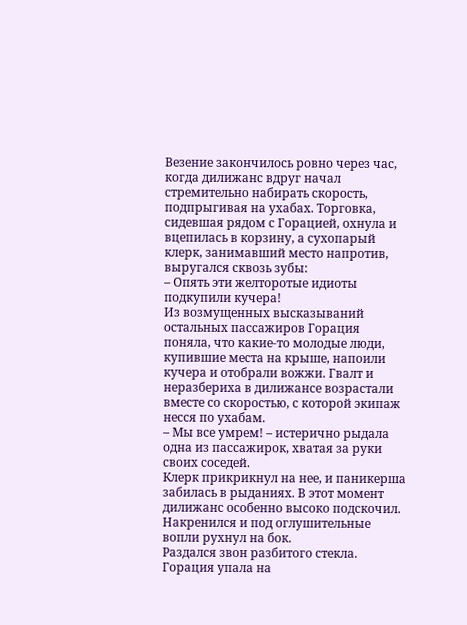Везение закончилось ровно через час, когда дилижанс вдруг начал стремительно набирать скорость, подпрыгивая на ухабах. Торговка, сидевшая рядом с Горацией, охнула и вцепилась в корзину, а сухопарый клерк, занимавший место напротив, выругался сквозь зубы:
– Опять эти желторотые идиоты подкупили кучера!
Из возмущенных высказываний остальных пассажиров Горация поняла, что какие-то молодые люди, купившие места на крыше, напоили кучера и отобрали вожжи. Гвалт и неразбериха в дилижансе возрастали вместе со скоростью, с которой экипаж несся по ухабам.
– Мы все умрем! – истерично рыдала одна из пассажирок, хватая за руки своих соседей.
Клерк прикрикнул на нее, и паникерша забилась в рыданиях. В этот момент дилижанс особенно высоко подскочил. Накренился и под оглушительные вопли рухнул на бок.
Раздался звон разбитого стекла. Горация упала на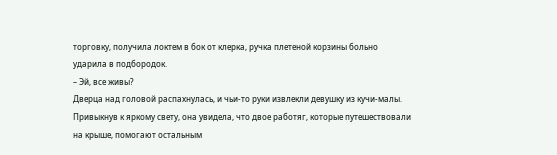торговку, получила локтем в бок от клерка, ручка плетеной корзины больно ударила в подбородок.
– Эй, все живы?
Дверца над головой распахнулась, и чьи-то руки извлекли девушку из кучи-малы. Привыкнув к яркому свету, она увидела, что двое работяг, которые путешествовали на крыше, помогают остальным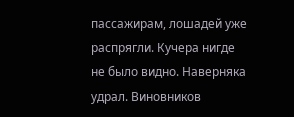пассажирам, лошадей уже распрягли. Кучера нигде не было видно. Наверняка удрал. Виновников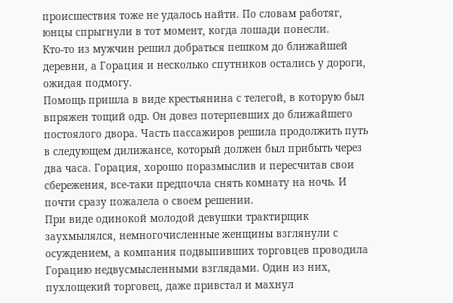происшествия тоже не удалось найти. По словам работяг, юнцы спрыгнули в тот момент, когда лошади понесли.
Кто-то из мужчин решил добраться пешком до ближайшей деревни, а Горация и несколько спутников остались у дороги, ожидая подмогу.
Помощь пришла в виде крестьянина с телегой, в которую был впряжен тощий одр. Он довез потерпевших до ближайшего постоялого двора. Часть пассажиров решила продолжить путь в следующем дилижансе, который должен был прибыть через два часа. Горация, хорошо поразмыслив и пересчитав свои сбережения, все-таки предпочла снять комнату на ночь. И почти сразу пожалела о своем решении.
При виде одинокой молодой девушки трактирщик заухмылялся, немногочисленные женщины взглянули с осуждением, а компания подвыпивших торговцев проводила Горацию недвусмысленными взглядами. Один из них, пухлощекий торговец, даже привстал и махнул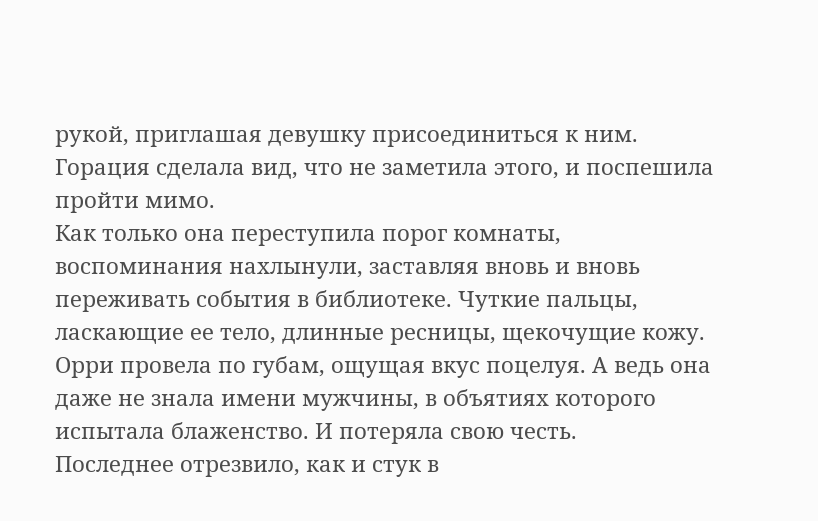рукой, приглашая девушку присоединиться к ним. Горация сделала вид, что не заметила этого, и поспешила пройти мимо.
Как только она переступила порог комнаты, воспоминания нахлынули, заставляя вновь и вновь переживать события в библиотеке. Чуткие пальцы, ласкающие ее тело, длинные ресницы, щекочущие кожу. Орри провела по губам, ощущая вкус поцелуя. А ведь она даже не знала имени мужчины, в объятиях которого испытала блаженство. И потеряла свою честь.
Последнее отрезвило, как и стук в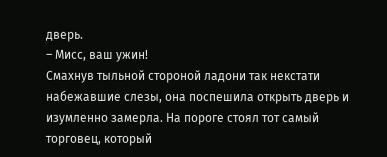дверь.
– Мисс, ваш ужин!
Смахнув тыльной стороной ладони так некстати набежавшие слезы, она поспешила открыть дверь и изумленно замерла. На пороге стоял тот самый торговец, который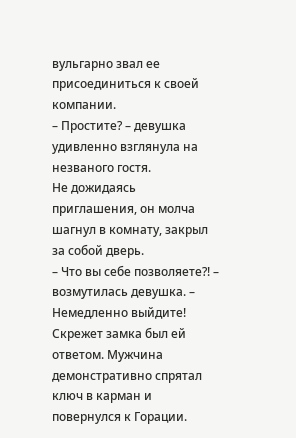вульгарно звал ее присоединиться к своей компании.
– Простите? – девушка удивленно взглянула на незваного гостя.
Не дожидаясь приглашения, он молча шагнул в комнату, закрыл за собой дверь.
– Что вы себе позволяете?! – возмутилась девушка. – Немедленно выйдите!
Скрежет замка был ей ответом. Мужчина демонстративно спрятал ключ в карман и повернулся к Горации.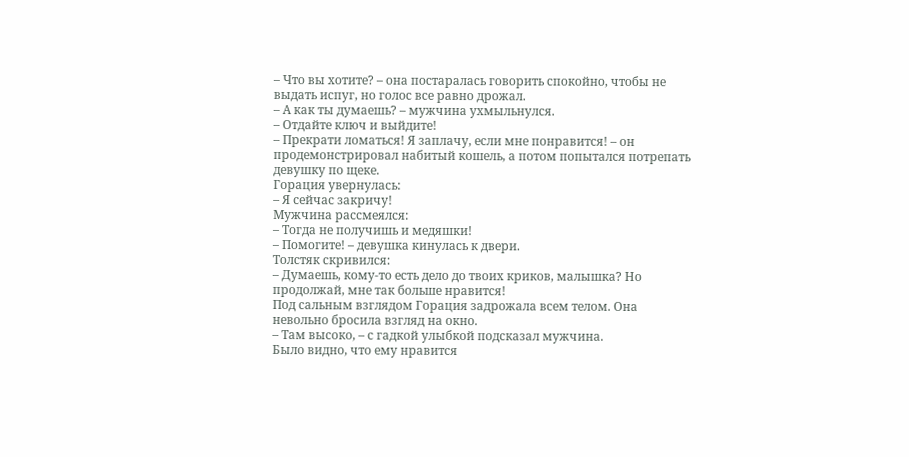– Что вы хотите? – она постаралась говорить спокойно, чтобы не выдать испуг, но голос все равно дрожал.
– А как ты думаешь? – мужчина ухмыльнулся.
– Отдайте ключ и выйдите!
– Прекрати ломаться! Я заплачу, если мне понравится! – он продемонстрировал набитый кошель, а потом попытался потрепать девушку по щеке.
Горация увернулась:
– Я сейчас закричу!
Мужчина рассмеялся:
– Тогда не получишь и медяшки!
– Помогите! – девушка кинулась к двери.
Толстяк скривился:
– Думаешь, кому-то есть дело до твоих криков, малышка? Но продолжай, мне так больше нравится!
Под сальным взглядом Горация задрожала всем телом. Она невольно бросила взгляд на окно.
– Там высоко, – с гадкой улыбкой подсказал мужчина.
Было видно, что ему нравится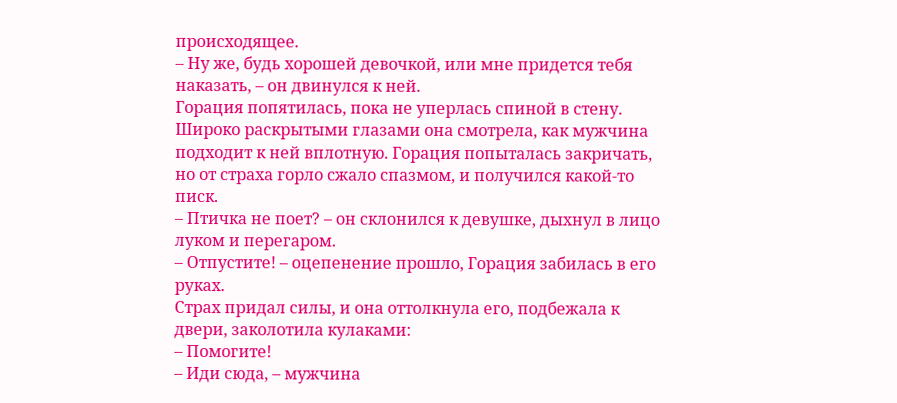происходящее.
– Ну же, будь хорошей девочкой, или мне придется тебя наказать, – он двинулся к ней.
Горация попятилась, пока не уперлась спиной в стену. Широко раскрытыми глазами она смотрела, как мужчина подходит к ней вплотную. Горация попыталась закричать, но от страха горло сжало спазмом, и получился какой-то писк.
– Птичка не поет? – он склонился к девушке, дыхнул в лицо луком и перегаром.
– Отпустите! – оцепенение прошло, Горация забилась в его руках.
Страх придал силы, и она оттолкнула его, подбежала к двери, заколотила кулаками:
– Помогите!
– Иди сюда, – мужчина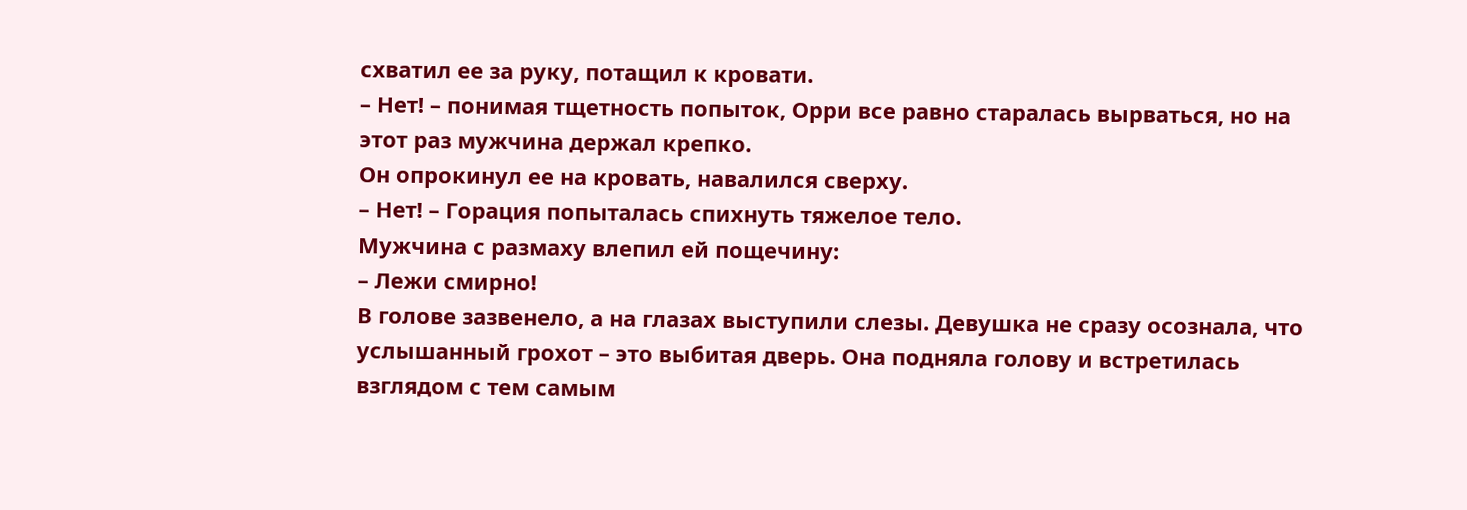схватил ее за руку, потащил к кровати.
– Нет! – понимая тщетность попыток, Орри все равно старалась вырваться, но на этот раз мужчина держал крепко.
Он опрокинул ее на кровать, навалился сверху.
– Нет! – Горация попыталась спихнуть тяжелое тело.
Мужчина с размаху влепил ей пощечину:
– Лежи смирно!
В голове зазвенело, а на глазах выступили слезы. Девушка не сразу осознала, что услышанный грохот – это выбитая дверь. Она подняла голову и встретилась взглядом с тем самым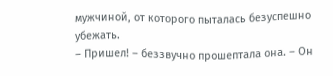мужчиной, от которого пыталась безуспешно убежать.
– Пришел! – беззвучно прошептала она. – Он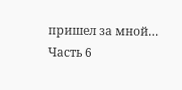пришел за мной…
Часть 6